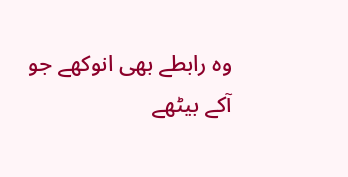وہ رابطے بھی انوکھے جو آکے بیٹھے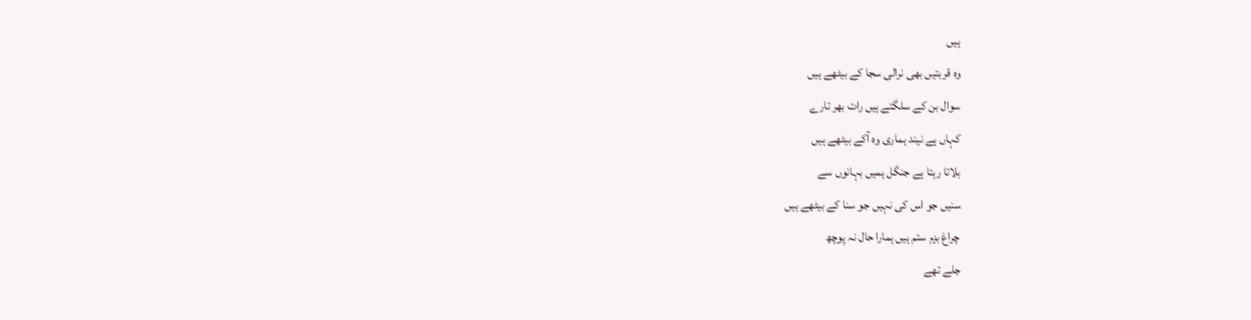ہیں
وہ قربتیں بھی نرالی سجا کے بیٹھے ہیں
سوال بن کے سلگتے ہیں رات بھر تارے
کہاں ہے نیند ہماری وہ آکے بیٹھے ہیں
بلاتا رہتا ہے جنگل ہمیں بہانوں سے
سنیں جو اس کی نہیں جو سنا کے بیٹھے ہیں
چراغ بزم ستم ہیں ہمارا حال نہ پوچھ
جلے تھے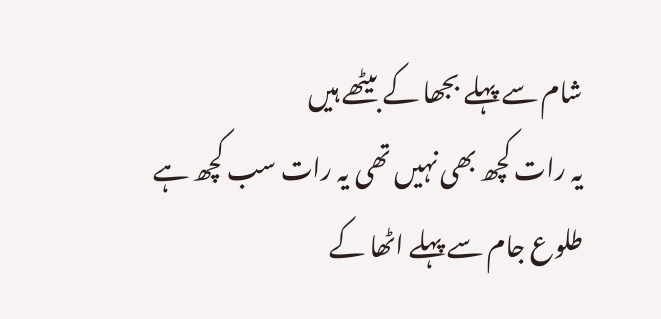شام سے پہلے بجھا کے بیٹھے ہیں
یہ رات کچھ بھی نہیں تھی یہ رات سب کچھ ہے
طلوع جام سے پہلے اٹھا کے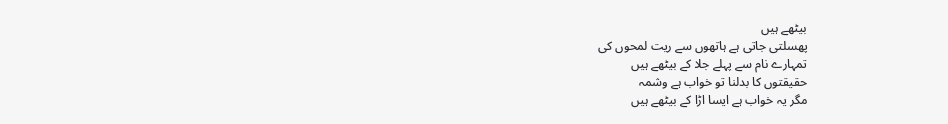بیٹھے ہیں
پھسلتی جاتی ہے ہاتھوں سے ریت لمحوں کی
تمہارے نام سے پہلے جلا کے بیٹھے ہیں
حقیقتوں کا بدلنا تو خواب ہے وشمہ
مگر یہ خواب ہے ایسا اڑا کے بیٹھے ہیں